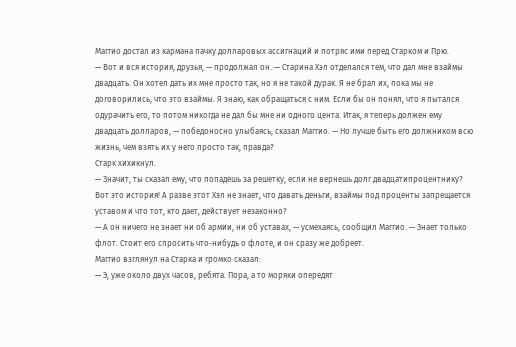Маггио достал из кармана пачку долларовых ассигнаций и потряс ими перед Старком и Прю.
— Вот и вся история, друзья, — продолжал он. — Старина Хэл отделался тем, что дал мне взаймы двадцать. Он хотел дать их мне просто так, но я не такой дурак. Я не брал их, пока мы не договорились, что это взаймы. Я знаю, как обращаться с ним. Если бы он понял, что я пытался одурачить его, то потом никогда не дал бы мне ни одного цента. Итак, я теперь должен ему двадцать долларов, — победоносно улыбаясь, сказал Маггио. — Но лучше быть его должником всю жизнь, чем взять их у него просто так, правда?
Старк хихикнул.
— Значит, ты сказал ему, что попадешь за решетку, если не вернешь долг двадцатипроцентнику? Вот это история! А разве этот Хэл не знает, что давать деньги, взаймы под проценты запрещается уставом и что тот, кто дает, действует незаконно?
— А он ничего не знает ни об армии, ни об уставах, — усмехаясь, сообщил Маггио. — Знает только флот. Стоит его спросить что-нибудь о флоте, и он сразу же добреет.
Маггио взглянул на Старка и громко сказал:
— Э, уже около двух часов, ребята. Пора, а то моряки опередят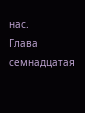нас.
Глава семнадцатая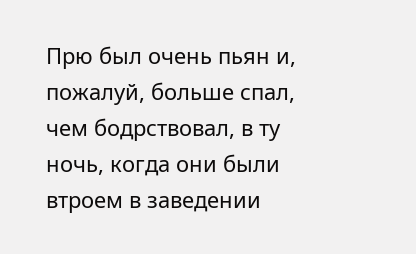Прю был очень пьян и, пожалуй, больше спал, чем бодрствовал, в ту ночь, когда они были втроем в заведении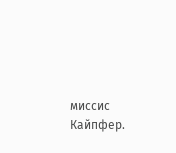миссис Кайпфер.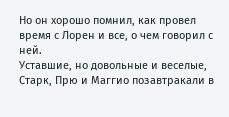Но он хорошо помнил, как провел время с Лорен и все, о чем говорил с ней.
Уставшие, но довольные и веселые, Старк, Прю и Маггио позавтракали в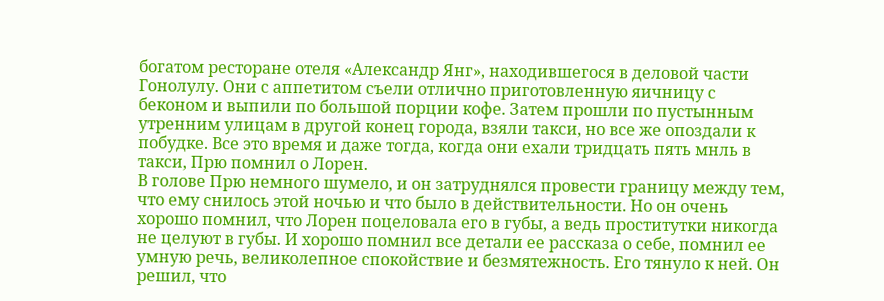богатом ресторане отеля «Александр Янг», находившегося в деловой части Гонолулу. Они с аппетитом съели отлично приготовленную яичницу с беконом и выпили по большой порции кофе. Затем прошли по пустынным утренним улицам в другой конец города, взяли такси, но все же опоздали к побудке. Все это время и даже тогда, когда они ехали тридцать пять мнль в такси, Прю помнил о Лорен.
В голове Прю немного шумело, и он затруднялся провести границу между тем, что ему снилось этой ночью и что было в действительности. Но он очень хорошо помнил, что Лорен поцеловала его в губы, а ведь проститутки никогда не целуют в губы. И хорошо помнил все детали ее рассказа о себе, помнил ее умную речь, великолепное спокойствие и безмятежность. Его тянуло к ней. Он решил, что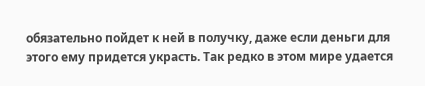обязательно пойдет к ней в получку, даже если деньги для этого ему придется украсть. Так редко в этом мире удается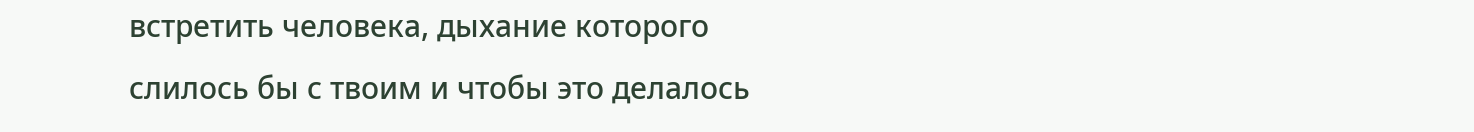встретить человека, дыхание которого слилось бы с твоим и чтобы это делалось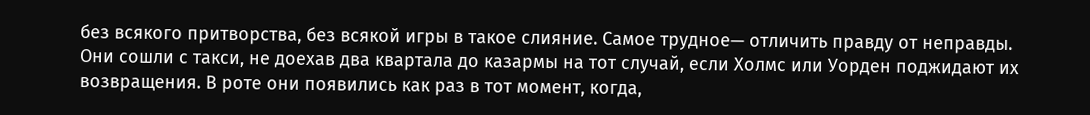без всякого притворства, без всякой игры в такое слияние. Самое трудное— отличить правду от неправды.
Они сошли с такси, не доехав два квартала до казармы на тот случай, если Холмс или Уорден поджидают их возвращения. В роте они появились как раз в тот момент, когда,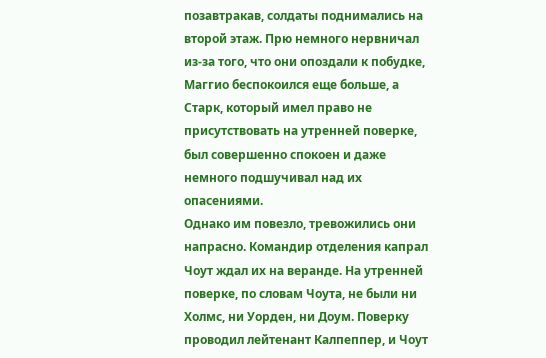позавтракав, солдаты поднимались на второй этаж. Прю немного нервничал из-за того, что они опоздали к побудке, Маггио беспокоился еще больше, а Старк, который имел право не присутствовать на утренней поверке, был совершенно спокоен и даже немного подшучивал над их опасениями.
Однако им повезло, тревожились они напрасно. Командир отделения капрал Чоут ждал их на веранде. На утренней поверке, по словам Чоута, не были ни Холмс, ни Уорден, ни Доум. Поверку проводил лейтенант Калпеппер, и Чоут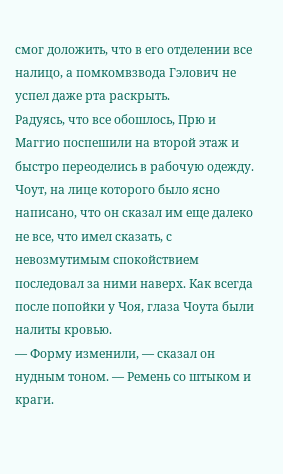смог доложить, что в его отделении все налицо, а помкомвзвода Гэлович не успел даже рта раскрыть.
Радуясь, что все обошлось, Прю и Маггио поспешили на второй этаж и быстро переоделись в рабочую одежду. Чоут, на лице которого было ясно написано, что он сказал им еще далеко не все, что имел сказать, с невозмутимым спокойствием последовал за ними наверх. Как всегда после попойки у Чоя, глаза Чоута были налиты кровью.
— Форму изменили, — сказал он нудным тоном. — Ремень со штыком и краги.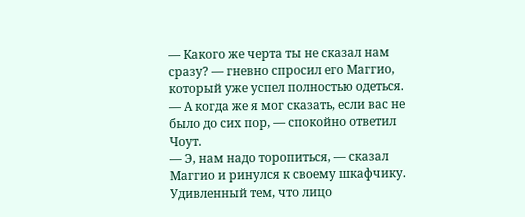— Какого же черта ты не сказал нам сразу? — гневно спросил его Маггио, который уже успел полностью одеться.
— А когда же я мог сказать, если вас не было до сих пор, — спокойно ответил Чоут.
— Э, нам надо торопиться, — сказал Маггио и ринулся к своему шкафчику.
Удивленный тем, что лицо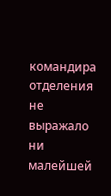командира отделения не выражало ни малейшей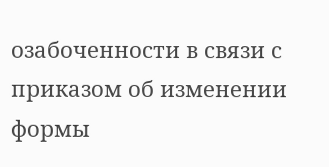озабоченности в связи с приказом об изменении формы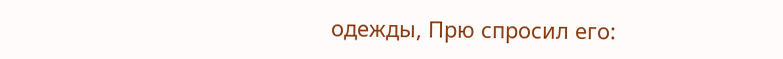одежды, Прю спросил его: